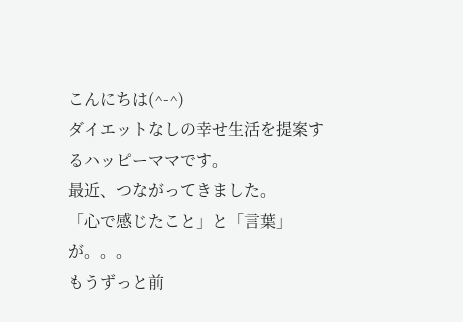こんにちは(^-^)
ダイエットなしの幸せ生活を提案するハッピーママです。
最近、つながってきました。
「心で感じたこと」と「言葉」が。。。
もうずっと前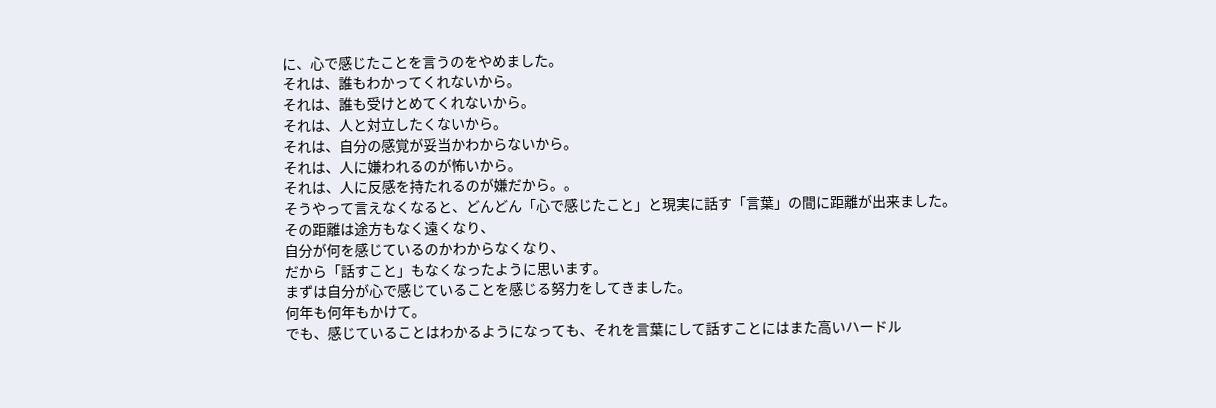に、心で感じたことを言うのをやめました。
それは、誰もわかってくれないから。
それは、誰も受けとめてくれないから。
それは、人と対立したくないから。
それは、自分の感覚が妥当かわからないから。
それは、人に嫌われるのが怖いから。
それは、人に反感を持たれるのが嫌だから。。
そうやって言えなくなると、どんどん「心で感じたこと」と現実に話す「言葉」の間に距離が出来ました。
その距離は途方もなく遠くなり、
自分が何を感じているのかわからなくなり、
だから「話すこと」もなくなったように思います。
まずは自分が心で感じていることを感じる努力をしてきました。
何年も何年もかけて。
でも、感じていることはわかるようになっても、それを言葉にして話すことにはまた高いハードル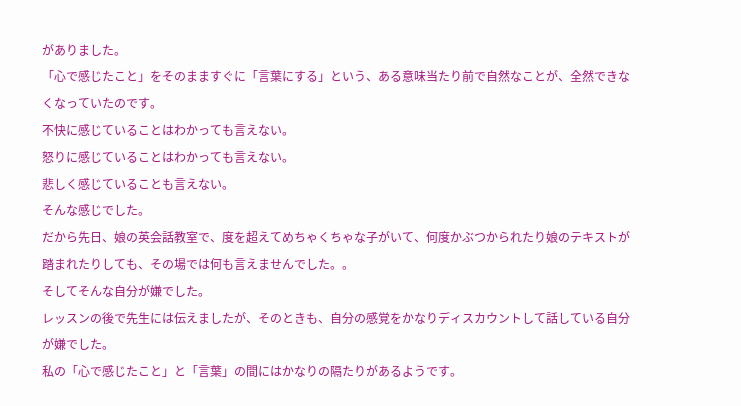がありました。
「心で感じたこと」をそのまますぐに「言葉にする」という、ある意味当たり前で自然なことが、全然できなくなっていたのです。
不快に感じていることはわかっても言えない。
怒りに感じていることはわかっても言えない。
悲しく感じていることも言えない。
そんな感じでした。
だから先日、娘の英会話教室で、度を超えてめちゃくちゃな子がいて、何度かぶつかられたり娘のテキストが踏まれたりしても、その場では何も言えませんでした。。
そしてそんな自分が嫌でした。
レッスンの後で先生には伝えましたが、そのときも、自分の感覚をかなりディスカウントして話している自分が嫌でした。
私の「心で感じたこと」と「言葉」の間にはかなりの隔たりがあるようです。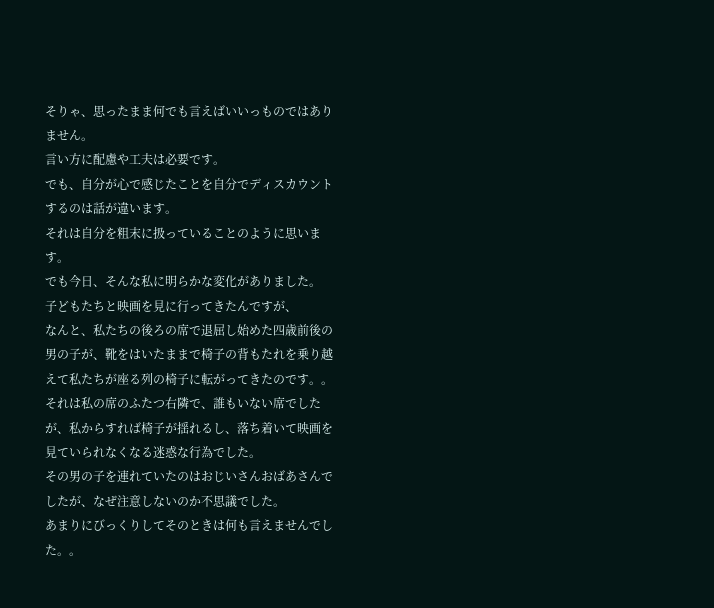そりゃ、思ったまま何でも言えばいいっものではありません。
言い方に配慮や工夫は必要です。
でも、自分が心で感じたことを自分でディスカウントするのは話が違います。
それは自分を粗末に扱っていることのように思います。
でも今日、そんな私に明らかな変化がありました。
子どもたちと映画を見に行ってきたんですが、
なんと、私たちの後ろの席で退屈し始めた四歳前後の男の子が、靴をはいたままで椅子の背もたれを乗り越えて私たちが座る列の椅子に転がってきたのです。。
それは私の席のふたつ右隣で、誰もいない席でしたが、私からすれば椅子が揺れるし、落ち着いて映画を見ていられなくなる迷惑な行為でした。
その男の子を連れていたのはおじいさんおばあさんでしたが、なぜ注意しないのか不思議でした。
あまりにびっくりしてそのときは何も言えませんでした。。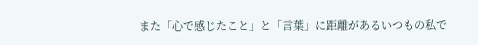また「心で感じたこと」と「言葉」に距離があるいつもの私で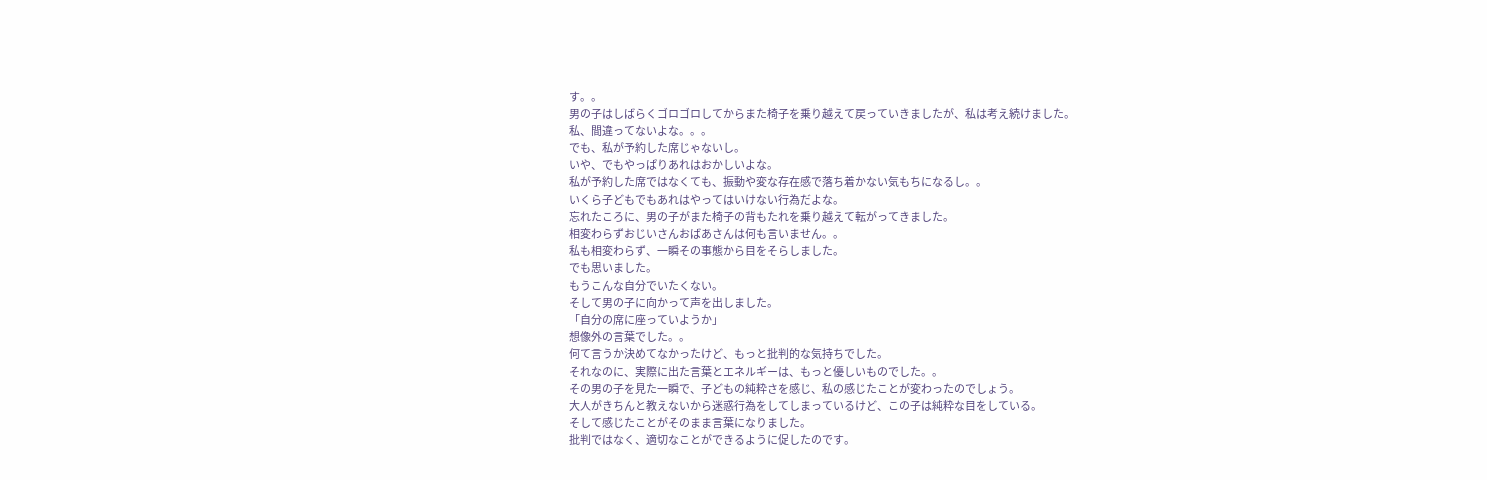す。。
男の子はしばらくゴロゴロしてからまた椅子を乗り越えて戻っていきましたが、私は考え続けました。
私、間違ってないよな。。。
でも、私が予約した席じゃないし。
いや、でもやっぱりあれはおかしいよな。
私が予約した席ではなくても、振動や変な存在感で落ち着かない気もちになるし。。
いくら子どもでもあれはやってはいけない行為だよな。
忘れたころに、男の子がまた椅子の背もたれを乗り越えて転がってきました。
相変わらずおじいさんおばあさんは何も言いません。。
私も相変わらず、一瞬その事態から目をそらしました。
でも思いました。
もうこんな自分でいたくない。
そして男の子に向かって声を出しました。
「自分の席に座っていようか」
想像外の言葉でした。。
何て言うか決めてなかったけど、もっと批判的な気持ちでした。
それなのに、実際に出た言葉とエネルギーは、もっと優しいものでした。。
その男の子を見た一瞬で、子どもの純粋さを感じ、私の感じたことが変わったのでしょう。
大人がきちんと教えないから迷惑行為をしてしまっているけど、この子は純粋な目をしている。
そして感じたことがそのまま言葉になりました。
批判ではなく、適切なことができるように促したのです。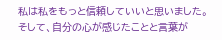私は私をもっと信頼していいと思いました。
そして、自分の心が感じたことと言葉が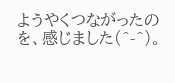ようやくつながったのを、感じました(^-^)。